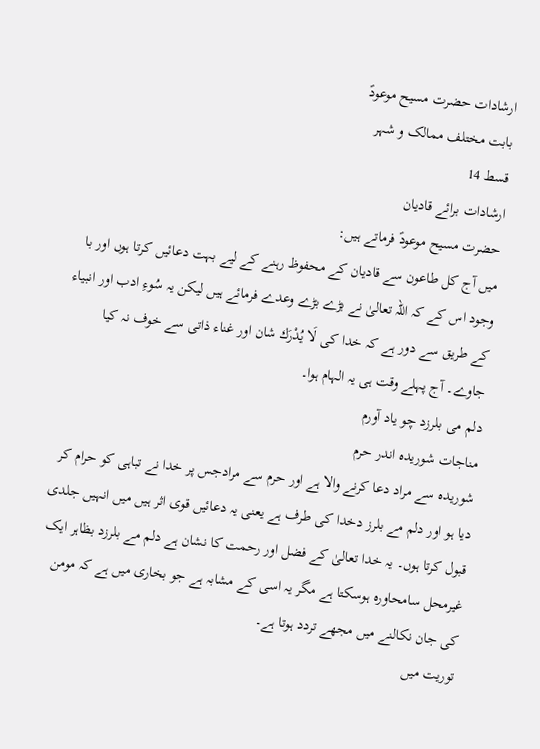ارشادات حضرت مسیح موعودؑ
بابت مختلف ممالک و شہر
قسط 14
ارشادات برائے قادیان
حضرت مسیح موعودؑ فرماتے ہیں:
میں آج کل طاعون سے قادیان کے محفوظ رہنے کے لیے بہت دعائیں کرتا ہوں اور با وجود اس کے کہ اللہ تعالیٰ نے بڑے بڑے وعدے فرمائے ہیں لیکن یہ سُوءِ ادب اور انبیاء کے طریق سے دور ہے کہ خدا کی لَا يُدْرَك شان اور غناء ذاتی سے خوف نہ کیا جاوے۔ آج پہلے وقت ہی یہ الہام ہوا۔
دلم می بلرزد چو یاد آورم
مناجات شوریده اندر حرم
شوریدہ سے مراد دعا کرنے والا ہے اور حرم سے مرادجس پر خدا نے تباہی کو حرام کر دیا ہو اور دلم مے بلرز دخدا کی طرف ہے یعنی یہ دعائیں قوی اثر ہیں میں انہیں جلدی قبول کرتا ہوں۔ یہ خدا تعالیٰ کے فضل اور رحمت کا نشان ہے دلم مے بلرزد بظاہر ایک غیرمحل سامحاورہ ہوسکتا ہے مگر یہ اسی کے مشابہ ہے جو بخاری میں ہے کہ مومن کی جان نکالنے میں مجھے تردد ہوتا ہے۔
توریت میں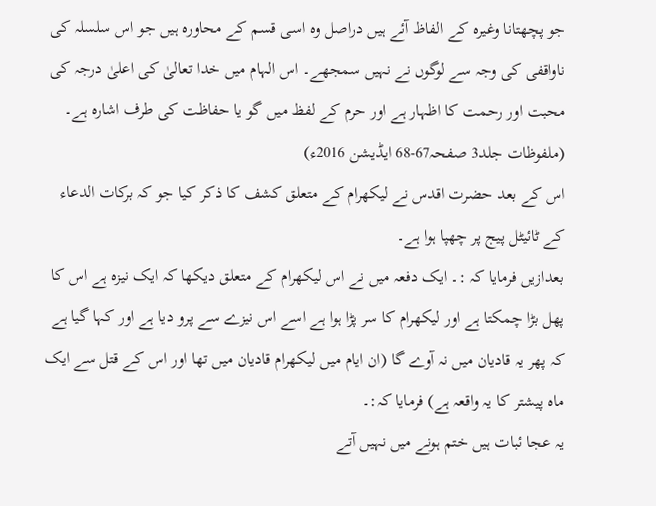جو پچھتانا وغیرہ کے الفاظ آئے ہیں دراصل وہ اسی قسم کے محاورہ ہیں جو اس سلسلہ کی ناواقفی کی وجہ سے لوگوں نے نہیں سمجھے۔ اس الہام میں خدا تعالیٰ کی اعلیٰ درجہ کی محبت اور رحمت کا اظہار ہے اور حرم کے لفظ میں گو یا حفاظت کی طرف اشارہ ہے۔
(ملفوظات جلد3 صفحہ67-68 ایڈیشن 2016ء)
اس کے بعد حضرت اقدس نے لیکھرام کے متعلق کشف کا ذکر کیا جو کہ برکات الدعاء کے ٹائیٹل پیج پر چھپا ہوا ہے۔
بعدازیں فرمایا کہ :۔ ایک دفعہ میں نے اس لیکھرام کے متعلق دیکھا کہ ایک نیزہ ہے اس کا پھل بڑا چمکتا ہے اور لیکھرام کا سر پڑا ہوا ہے اسے اس نیزے سے پرو دیا ہے اور کہا گیا ہے کہ پھر یہ قادیان میں نہ آوے گا (ان ایام میں لیکھرام قادیان میں تھا اور اس کے قتل سے ایک ماہ پیشتر کا یہ واقعہ ہے) فرمایا کہ:۔
یہ عجا ئبات ہیں ختم ہونے میں نہیں آتے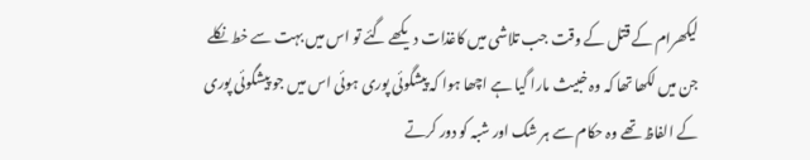لیکھرام کے قتل کے وقت جب تلاشی میں کاغذات دیکھے گئے تو اس میں بہت سے خط نکلے جن میں لکھا تھا کہ وہ خبیث مارا گیا ہے اچھا ہوا کہ پیشگوئی پوری ہوئی اس میں جو پیشگوئی پوری کے الفاظ تھے وہ حکام سے ہر شک اور شبہ کو دور کرتے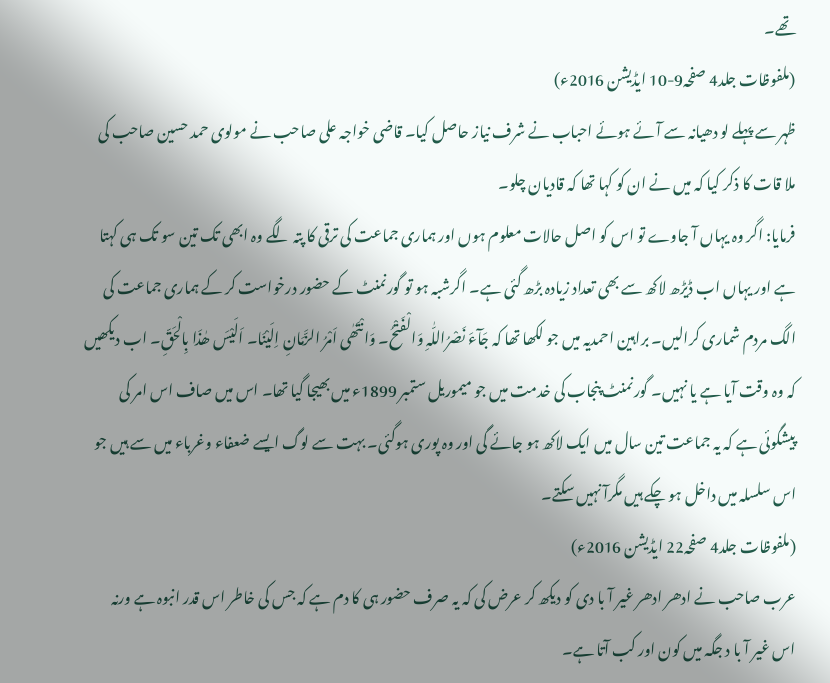تھے۔
(ملفوظات جلد4 صفحہ9-10 ایڈیشن 2016ء)
ظہر سے پہلے لو دھیانہ سے آئے ہوئے احباب نے شرف نیاز حاصل کیا۔ قاضی خواجہ علی صاحب نے مولوی حمد حسین صاحب کی ملا قات کا ذکر کیا کہ میں نے ان کو کہا تھا کہ قادیان چلو۔
فرمایا: اگر وہ یہاں آ جاوے تو اس کو اصل حالات معلوم ہوں اور ہماری جماعت کی ترقی کا پتہ لگے وہ ابھی تک تین سو تک ہی کہتا ہے اور یہاں اب ڈیڑھ لاکھ سے بھی تعداد زیادہ بڑھ گئی ہے۔ اگرشبہ ہو تو گورنمنٹ کے حضور درخواست کر کے ہماری جماعت کی الگ مردم شماری کرالیں۔ براہین احمدیہ میں جو لکھا تھا کہ جَآءَ نَصْرُاللّٰہِ وَالْفَتْحُ۔ وَانْتَھٰی اَمْرُ الزَّمَانِ اِلَیْنَا۔ اَلَیْسَ ھٰذَا بِالْحَقِّ۔ اب دیکھیں کہ وہ وقت آیا ہے یا نہیں۔ گورنمنٹ پنجاب کی خدمت میں جو میموریل ستمبر 1899ء میں بھیجا گیا تھا۔ اس میں صاف اس امر کی پیشگوئی ہے کہ یہ جماعت تین سال میں ایک لاکھ ہو جائے گی اور وہ پوری ہوگئی۔ بہت سے لوگ ایسے ضعفاء وغرباء میں سے ہیں جو اس سلسلہ میں داخل ہو چکے ہیں مگرآ نہیں سکتے۔
(ملفوظات جلد4 صفحہ22 ایڈیشن 2016ء)
عرب صاحب نے ادھر ادھر غیر آ با دی کو دیکھ کر عرض کی کہ یہ صرف حضور ہی کا دم ہے کہ جس کی خاطر اس قدر انبوہ ہے ورنہ اس غیر آ با د جگہ میں کون اور کب آتا ہے۔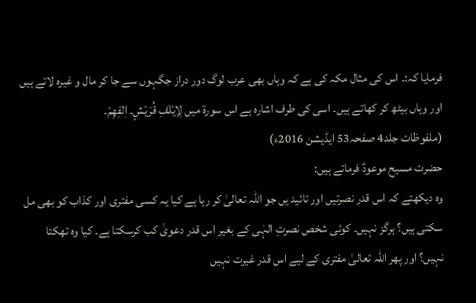فرمایا کہ:۔ اس کی مثال مکہ کی ہے کہ وہاں بھی عرب لوگ دور دراز جگہوں سے جا کر مال و غیره لاتے ہیں اور وہاں بیٹھ کر کھاتے ہیں۔ اسی کی طرف اشارہ ہے اس سورۃ میں لِاِیْلٰفِ قُرَیْشٍ۔ اٖلٰفِھِمْ۔
(ملفوظات جلد4 صفحہ53 ایڈیشن 2016ء)
حضرت مسیح موعودؑ فرماتے ہیں:
وہ دیکھتے کہ اس قدر نصرتیں اور تائید یں جو اللہ تعالیٰ کر رہا ہے کیا یہ کسی مفتری اور کذاب کو بھی مل سکتی ہیں؟ ہرگز نہیں۔ کوئی شخص نصرتِ الہٰی کے بغیر اس قدر دعویٰ کب کرسکتا ہے۔ کیا وہ تھکتا نہیں؟ اور پھر اللہ تعالیٰ مفتری کے لیے اس قدر غیرت نہیں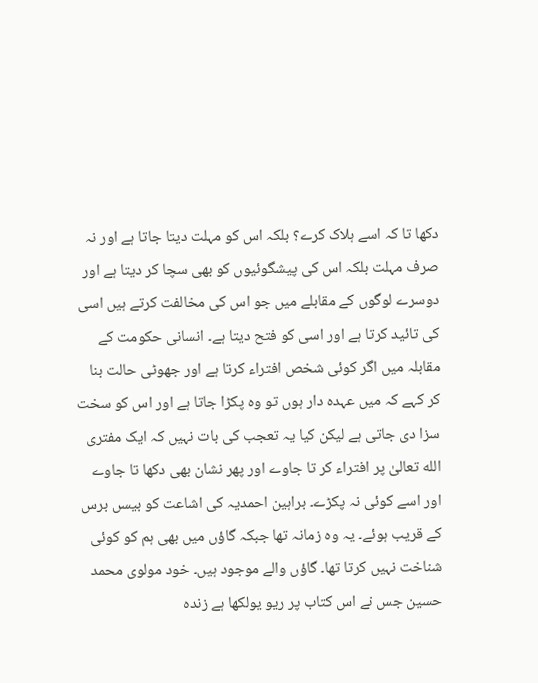دکھا تا کہ اسے ہلاک کرے؟ بلکہ اس کو مہلت دیتا جاتا ہے اور نہ صرف مہلت بلکہ اس کی پیشگوئیوں کو بھی سچا کر دیتا ہے اور دوسرے لوگوں کے مقابلے میں جو اس کی مخالفت کرتے ہیں اسی کی تائید کرتا ہے اور اسی کو فتح دیتا ہے۔ انسانی حکومت کے مقابلہ میں اگر کوئی شخص افتراء کرتا ہے اور جھوٹی حالت بنا کر کہے کہ میں عہدہ دار ہوں تو وہ پکڑا جاتا ہے اور اس کو سخت سزا دی جاتی ہے لیکن کیا یہ تعجب کی بات نہیں کہ ایک مفتری الله تعالیٰ پر افتراء کر تا جاوے اور پھر نشان بھی دکھا تا جاوے اور اسے کوئی نہ پکڑے۔ براہین احمدیہ کی اشاعت کو بیسں برس کے قریب ہوئے۔ یہ وہ زمانہ تھا جبکہ گاؤں میں بھی ہم کو کوئی شناخت نہیں کرتا تھا۔ گاؤں والے موجود ہیں۔ خود مولوی محمد حسین جس نے اس کتاب پر ریو یولکھا ہے زندہ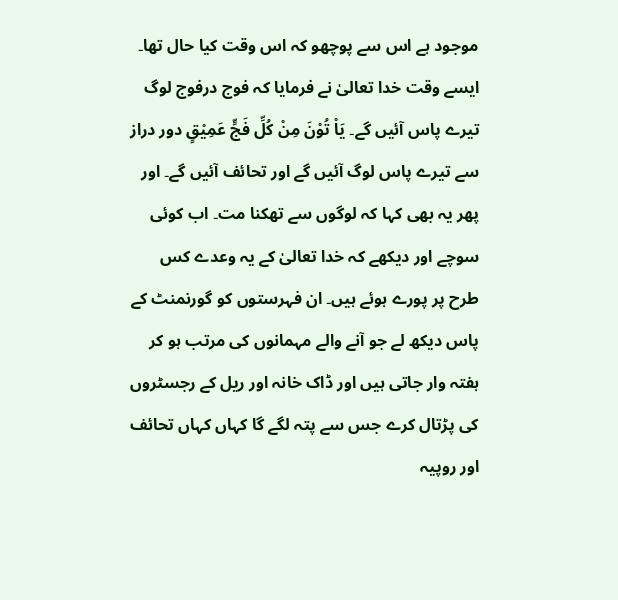موجود ہے اس سے پوچھو کہ اس وقت کیا حال تھا۔ ایسے وقت خدا تعالیٰ نے فرمایا کہ فوج درفوج لوگ تیرے پاس آئیں گے۔ یَاْ تُوْنَ مِنْ كُلِّ فَجٍّ عَمِيْقٍ دور دراز سے تیرے پاس لوگ آئیں گے اور تحائف آئیں گے۔ اور پھر یہ بھی کہا کہ لوگوں سے تھکنا مت۔ اب کوئی سوچے اور دیکھے کہ خدا تعالیٰ کے یہ وعدے کس طرح پر پورے ہوئے ہیں۔ ان فہرستوں کو گورنمنٹ کے پاس دیکھ لے جو آنے والے مہمانوں کی مرتب ہو کر ہفتہ وار جاتی ہیں اور ڈاک خانہ اور ریل کے رجسٹروں کی پڑتال کرے جس سے پتہ لگے گا کہاں کہاں تحائف اور روپیہ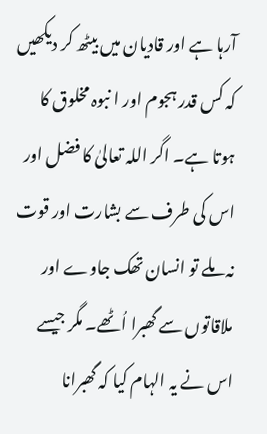آرہا ہے اور قادیان میں بیٹھ کر دیکھیں کہ کس قدر ہجوم اور ا نبوہ مخلوق کا ہوتا ہے۔ اگر اللہ تعالیٰ کا فضل اور اس کی طرف سے بشارت اور قوت نہ ملے تو انسان تھک جاوے اور ملاقاتوں سے گھبرا اُٹھے۔ مگر جیسے اس نے یہ الہام کیا کہ گھبرانا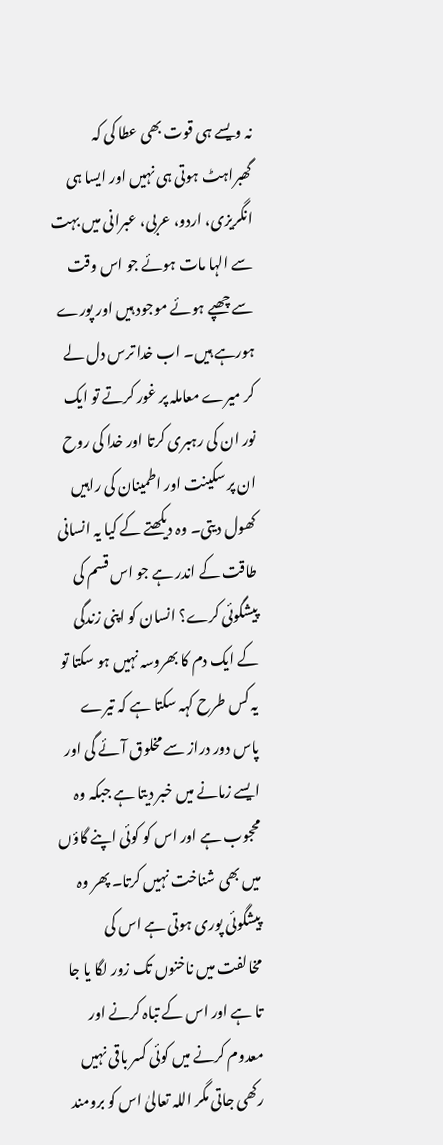نہ ویسے ہی قوت بھی عطا کی کہ گھبراہٹ ہوتی ہی نہیں اور ایسا ہی انگریزی، اردو، عربی، عبرانی میں بہت سے الہا مات ہوئے جو اس وقت سے چھپے ہوئے موجود ہیں اور پورے ہورہے ہیں۔ اب خدا ترس دل لے کر میرے معاملہ پر غور کرتے تو ایک نور ان کی رہبری کرتا اور خدا کی روح ان پر سکینت اور اطمینان کی راہیں کھول دیتی۔ وہ دیکھتے کے کیا یہ انسانی طاقت کے اندر ہے جو اس قسم کی پیشگوئی کرے؟ انسان کو اپنی زندگی کے ایک دم کا بھروسہ نہیں ہو سکتا تو یہ کس طرح کہہ سکتا ہے کہ تیرے پاس دور دراز سے مخلوق آئے گی اور ایسے زمانے میں خبر دیتا ہے جبکہ وہ محجوب ہے اور اس کو کوئی اپنے گاؤں میں بھی شناخت نہیں کرتا۔ پھر وہ پیشگوئی پوری ہوتی ہے اس کی مخالفت میں ناخنوں تک زور لگا یا جا تا ہے اور اس کے تباہ کرنے اور معدوم کرنے میں کوئی کسر باقی نہیں رکھی جاتی مگر اللہ تعالیٰ اس کو برومند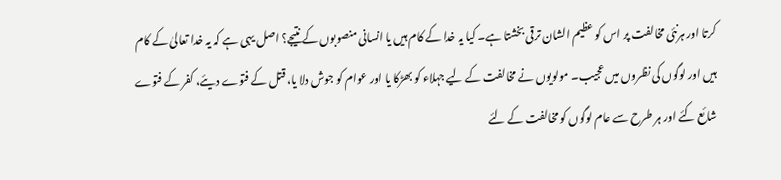کرتا اور ہرنئی مخالفت پر اس کو عظیم الشان ترقی بخشتا ہے۔ کیا یہ خدا کے کام ہیں یا انسانی منصوبوں کے نتیجے؟ اصل یہی ہے کہ یہ خدا تعالیٰ کے کام ہیں اور لوگوں کی نظروں میں عجیب۔ مولویوں نے مخالفت کے لیے جہلاء کو بھڑکا یا اور عوام کو جوش دلا یا، قتل کے فتوے دیئے، کفر کے فتوے شائع کئے اور ہر طرح سے عام لوگوں کو مخالفت کے لئے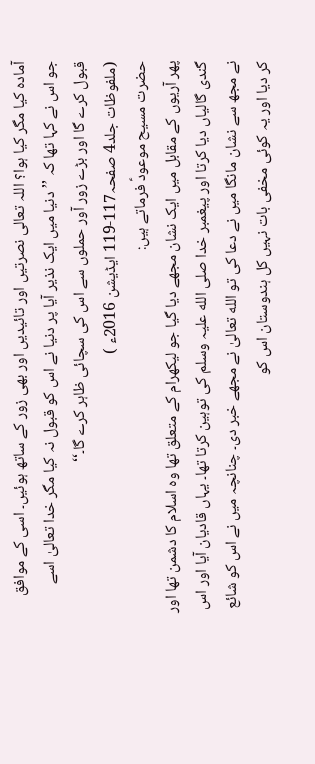آمادہ کیا مگر کیا ہوا؟ اللہ تعالی نصرتیں اور تائیدیں اور بھی زور کے ساتھ ہوئیں۔ اسی کے موافق جو اس نے کہا تھا کہ ’’دنیا میں ایک نذیر آیا پر دنیا نے اس کو قبول نہ کیا مگر خدا تعالیٰ اسے قبول کرے گا اور بڑے زور آور حملوں سے اس کی سچائی ظاہر کرے گا۔‘‘
(ملفوظات جلد4 صفحہ117-119 ایڈیشن 2016ء )
حضرت مسیح موعودؑ فرماتے ہیں:
پھر آریوں کے مقابل میں ایک نشان مجھے دیا گیا جو لیکھرام کے متعلق تھا وہ اسلام کا دشمن تھا اور گندی گالیاں دیا کرتا اور پیغمبر خدا صلی الله علیہ وسلم کی توہین کرتا تھا۔ یہاں قادیان آیا اور اس نے مجھ سے نشان مانگا میں نے دعا کی تو الله تعالیٰ نے مجھے خبر دی۔ چنانچہ میں نے اس کو شائع کر دیا اور یہ کوئی مخفی بات نہیں کل ہندوستان اس کو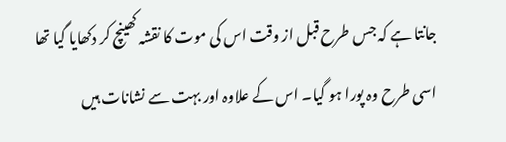جانتا ہے کہ جس طرح قبل از وقت اس کی موت کا نقشہ کھینچ کر دکھایا گیا تھا اسی طرح وہ پورا ہو گیا۔ اس کے علاوہ اور بہت سے نشانات ہیں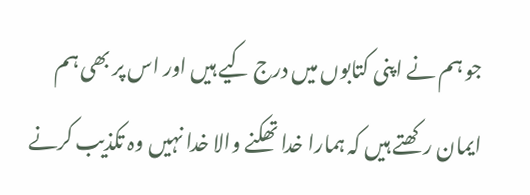جو ہم نے اپنی کتابوں میں درج کیے ہیں اور اس پر بھی ہم ایمان رکھتے ہیں کہ ہمارا خدا تھکنے والا خدا نہیں وہ تکذیب کرنے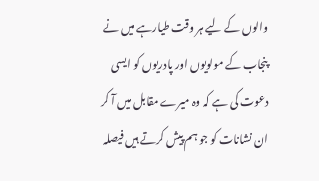والوں کے لیے ہر وقت طیارہے میں نے پنجاب کے مولویوں اور پادریوں کو ایسی دعوت کی ہے کہ وہ میرے مقابل میں آ کر ان نشانات کو جو ہم پیش کرتے ہیں فیصلہ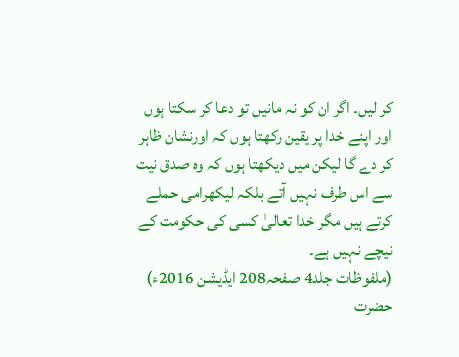کر لیں۔ اگر ان کو نہ مانیں تو دعا کر سکتا ہوں اور اپنے خدا پر یقین رکھتا ہوں کہ اورنشان ظاہر کر دے گا لیکن میں دیکھتا ہوں کہ وہ صدق نیت سے اس طرف نہیں آتے بلکہ لیکھرامی حملے کرتے ہیں مگر خدا تعالیٰ کسی کی حکومت کے نیچے نہیں ہے۔
(ملفوظات جلد4 صفحہ208 ایڈیشن 2016ء)
حضرت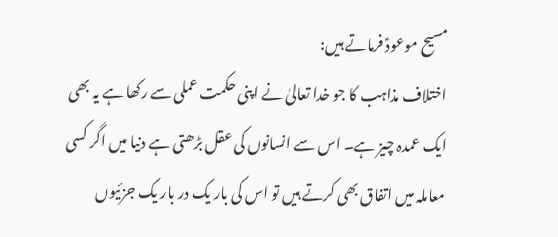مسیح موعودؑ فرماتے ہیں:
اختلاف مذاہب کا جو خدا تعالیٰ نے اپنی حکمت عملی سے رکھا ہے یہ بھی ایک عمدہ چیز ہے۔ اس سے انسانوں کی عقل بڑھتی ہے دنیا میں اگر کسی معاملہ میں اتفاق بھی کرتے ہیں تو اس کی بار یک در بار یک جزئیوں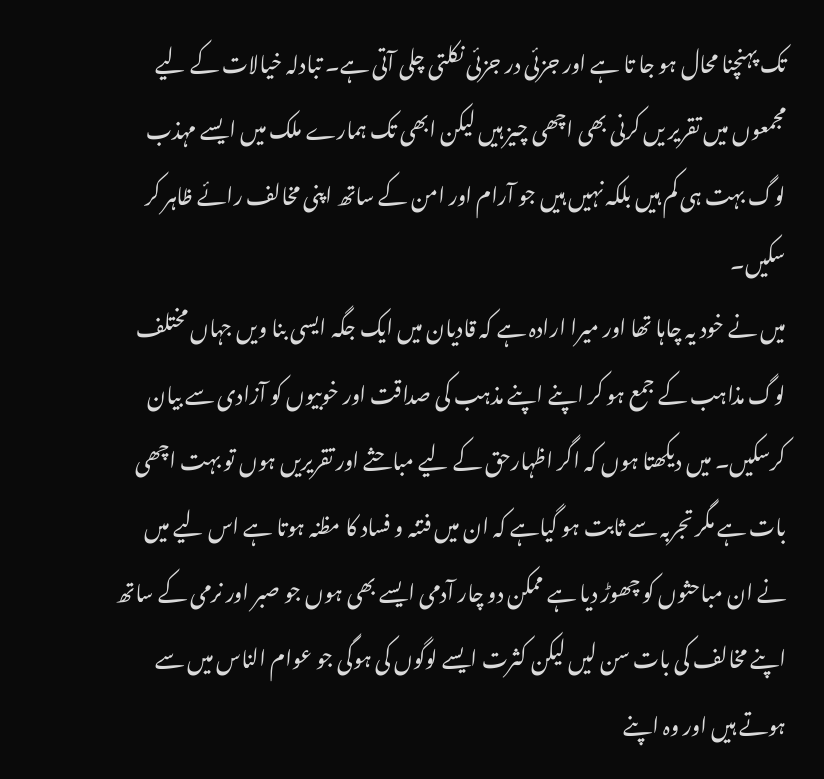تک پہنچنا محال ہو جا تا ہے اور جزئی در جزئی نکلتی چلی آتی ہے۔ تبادلہ خیالات کے لیے مجمعوں میں تقریر یں کرنی بھی اچھی چیز ہیں لیکن ابھی تک ہمارے ملک میں ایسے مہذب لوگ بہت ہی کم ہیں بلکہ نہیں ہیں جو آرام اور امن کے ساتھ اپنی مخالف رائے ظاہر کر سکیں۔
میں نے خود یہ چاہا تھا اور میرا ارادہ ہے کہ قادیان میں ایک جگہ ایسی بنا ویں جہاں مختلف لوگ مذاہب کے جمع ہو کر اپنے اپنے مذہب کی صداقت اور خوبیوں کو آزادی سے بیان کرسکیں۔ میں دیکھتا ہوں کہ اگر اظہارحق کے لیے مباحثے اور تقریریں ہوں تو بہت اچھی بات ہے مگر تجربہ سے ثابت ہو گیاہے کہ ان میں فتنہ و فساد کا مظنہ ہوتا ہے اس لیے میں نے ان مباحثوں کو چھوڑ دیا ہے ممکن دو چار آدمی ایسے بھی ہوں جو صبر اور نرمی کے ساتھ اپنے مخالف کی بات سن لیں لیکن کثرت ایسے لوگوں کی ہوگی جو عوام الناس میں سے ہوتے ہیں اور وہ اپنے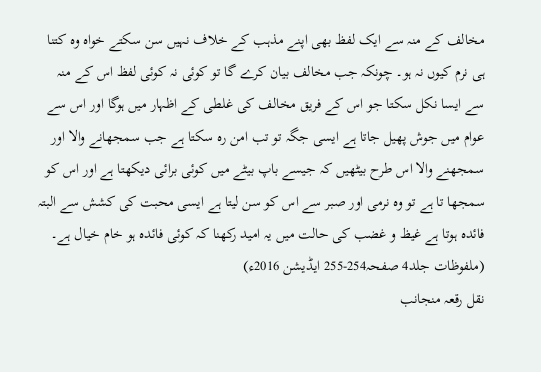مخالف کے منہ سے ایک لفظ بھی اپنے مذہب کے خلاف نہیں سن سکتے خواہ وہ کتنا ہی نرم کیوں نہ ہو۔ چونکہ جب مخالف بیان کرے گا تو کوئی نہ کوئی لفظ اس کے منہ سے ایسا نکل سکتا جو اس کے فریق مخالف کی غلطی کے اظہار میں ہوگا اور اس سے عوام میں جوش پھیل جاتا ہے ایسی جگہ تو تب امن رہ سکتا ہے جب سمجھانے والا اور سمجھنے والا اس طرح بیٹھیں کہ جیسے باپ بیٹے میں کوئی برائی دیکھتا ہے اور اس کو سمجھا تا ہے تو وہ نرمی اور صبر سے اس کو سن لیتا ہے ایسی محبت کی کشش سے البتہ فائدہ ہوتا ہے غیظ و غضب کی حالت میں یہ امید رکھنا کہ کوئی فائدہ ہو خام خیال ہے۔
(ملفوظات جلد4 صفحہ254-255 ایڈیشن 2016ء)
نقل رقعہ منجانب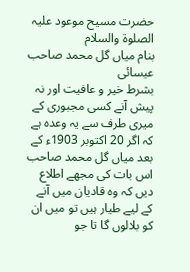حضرت مسیح موعود علیہ الصلوۃ والسلام
بنام میاں گل محمد صاحب عیسائی
بشرط خیر و عافیت اور نہ پیش آنے کسی مجبوری کے میری طرف سے یہ وعدہ ہے کہ اگر 20 اکتوبر 1903ء کے بعد میاں گل محمد صاحب اس بات کی مجھے اطلاع دیں کہ وہ قادیان میں آنے کے لیے طیار ہیں تو میں ان کو بلالوں گا تا جو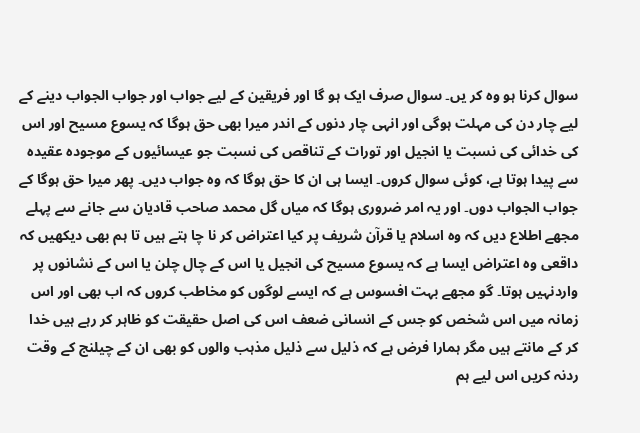سوال کرنا ہو وہ کر یں۔ سوال صرف ایک ہو گا اور فریقین کے لیے جواب اور جواب الجواب دینے کے لیے چار دن کی مہلت ہوگی اور انہی چار دنوں کے اندر میرا بھی حق ہوگا کہ یسوع مسیح اور اس کی خدائی کی نسبت یا انجیل اور تورات کے تناقص کی نسبت جو عیسائیوں کے موجودہ عقیدہ سے پیدا ہوتا ہے، کوئی سوال کروں۔ ایسا ہی ان کا حق ہوگا کہ وہ جواب دیں۔ پھر میرا حق ہوگا کے جواب الجواب دوں۔ اور یہ امر ضروری ہوگا کہ میاں گل محمد صاحب قادیان سے جانے سے پہلے مجھے اطلاع دیں کہ وہ اسلام یا قرآن شریف پر کیا اعتراض کر نا چا ہتے ہیں تا ہم بھی دیکھیں کہ داقعی وه اعتراض ایسا ہے کہ یسوع مسیح کی انجیل یا اس کے چال چلن یا اس کے نشانوں پر واردنہیں ہوتا۔ گو مجھے بہت افسوس ہے کہ ایسے لوگوں کو مخاطب کروں کہ اب بھی اور اس زمانہ میں اس شخص کو جس کے انسانی ضعف اس کی اصل حقیقت کو ظاہر کر رہے ہیں خدا کر کے مانتے ہیں مگر ہمارا فرض ہے کہ ذلیل سے ذلیل مذہب والوں کو بھی ان کے چیلنج کے وقت ردنہ کریں اس لیے ہم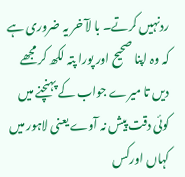ردنہیں کرتے۔ با لآ خر یہ ضروری ہے کہ وہ اپنا صحیح اور پورا پتہ لکھ کر مجھے دیں تا میرے جواب کے پہنچنے میں کوئی دقت پیش نہ آوے یعنی لاہور میں کہاں اورکس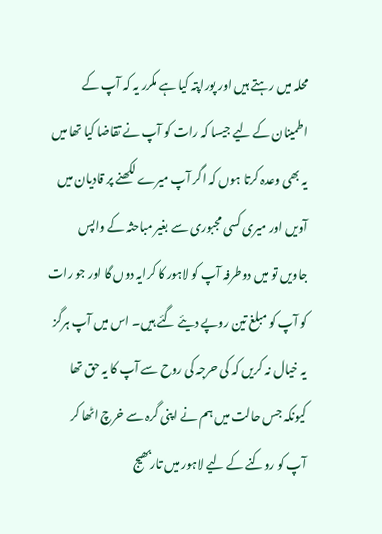محلہ میں رہتے ہیں اور پوراپتہ کیا ہے مکرر یہ کہ آپ کے اطمینان کے لیے جیسا کہ رات کو آپ نے تقاضا کیا تھا میں یہ بھی وعدہ کرتا ہوں کہ اگر آپ میرے لکھنے پر قادیان میں آویں اور میری کسی مجبوری سے بغیر مباحثہ کے واپس جاویں تو میں دوطرفہ آپ کو لاہور کا کرایہ دوں گا اور جو رات کو آپ کو مبلغ تین روپے دیئے گئے ہیں۔ اس میں آپ ہرگز یہ خیال نہ کریں کہ کی حرجہ کی روح سے آپ کا یہ حق تھا کیونکہ جس حالت میں ہم نے اپنی گرہ سے خرچ اٹھا کر آپ کو روکنے کے لیے لاہور میں تاربھیج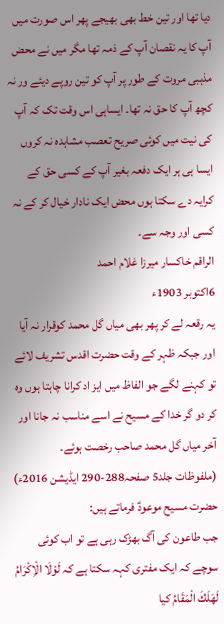دیا تھا اور تین خط بھی بھیجے پھر اس صورت میں آپ کا یہ نقصان آپ کے ذمہ تھا مگر میں نے محض مذہبی مروت کے طور پر آپ کو تین روپے دیئے ور نہ کچھ آپ کا حق نہ تھا۔ ایساہی اس وقت تک کہ آپ کی نیت میں کوئی صریح تعصب مشاہدہ نہ کروں ایسا ہی ہر ایک دفعہ بغیر آپ کے کسی حق کے کرایہ دے سکتا ہوں محض ایک نادار خیال کر کے نہ کسی اور وجہ سے۔
الراقم خاکسار میرزا غلام احمد
6اکتوبر 1903ء
یہ رقعہ لے کر پھر بھی میاں گل محمد کوقرار نہ آیا اور جبکہ ظہر کے وقت حضرت اقدس تشریف لائے تو کہنے لگے جو الفاظ میں ایز اد کرانا چاہتا ہوں وہ کر دو گر خدا کے مسیح نے اسے مناسب نہ جانا اور آخر میاں گل محمد صاحب رخصت ہوئے۔
(ملفوظات جلد5 صفحہ288-290 ایڈیشن 2016ء)
حضرت مسیح موعودؑ فرماتے ہیں:
جب طاعون کی آگ بھڑک رہی ہے تو اب کوئی سوچے کہ ایک مفتری کہہ سکتا ہے کہ لَوْلَا الْاِكْرَامُ لَھَلَكَ الْمَقَامُ کیا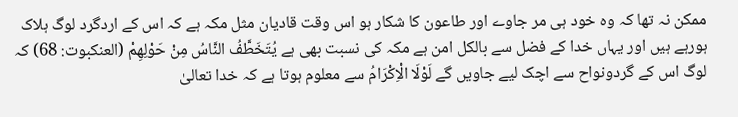ممکن نہ تھا کہ وہ خود ہی مر جاوے اور طاعون کا شکار ہو اس وقت قادیان مثل مکہ ہے کہ اس کے اردگرد لوگ ہلاک ہورہے ہیں اور یہاں خدا کے فضل سے بالکل امن ہے مکہ کی نسبت بھی ہے یُتَخَطَّفُ النَّاسُ مِنْ حَوْلِھِمْ (العنكبوت: 68) کہ لوگ اس کے گردونواح سے اچک لیے جاویں گے لَوْلَا الْاِكْرَامُ سے معلوم ہوتا ہے کہ خدا تعالیٰ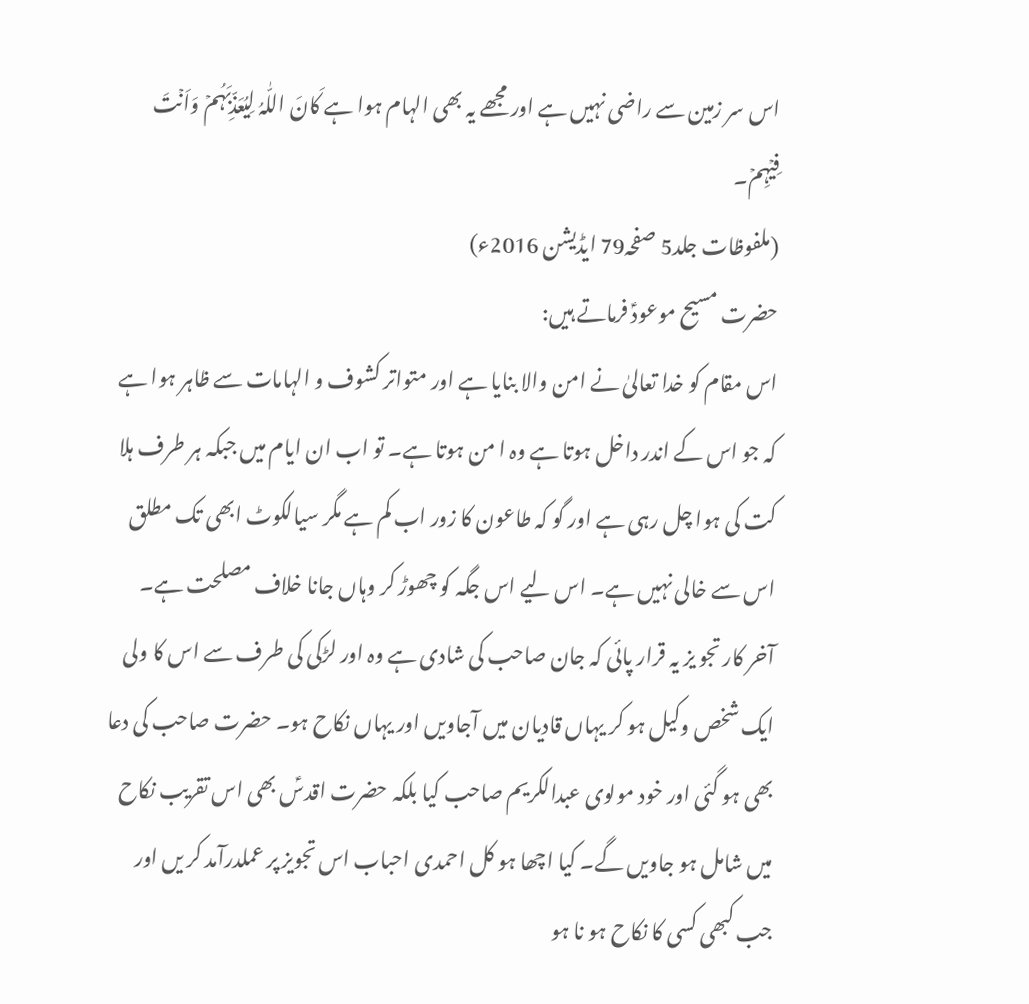اس سر زمین سے راضی نہیں ہے اور مجھے یہ بھی الہام ہوا ہے کَانَ اللّٰہُ لِیُعَذِّبَہُمۡ وَاَنۡتَ فِیۡہِمۡ۔
(ملفوظات جلد5 صفحہ79 ایڈیشن 2016ء)
حضرت مسیح موعودؑ فرماتے ہیں:
اس مقام کو خدا تعالیٰ نے امن والا بنایا ہے اور متواتر کشوف و الہامات سے ظاہر ہوا ہے کہ جو اس کے اندر داخل ہوتا ہے وہ ا من ہوتا ہے۔ تو اب ان ایام میں جبکہ ہر طرف ہلا کت کی ہوا چل رہی ہے اور گو کہ طاعون کا زور اب کم ہے مگر سیالکوٹ ابھی تک مطلق اس سے خالی نہیں ہے۔ اس لیے اس جگہ کو چھوڑ کر وہاں جانا خلاف مصلحت ہے۔
آخر کار تجو یز یہ قرار پائی کہ جان صاحب کی شادی ہے وہ اور لڑکی کی طرف سے اس کا ولی ایک شخص وکیل ہو کر یہاں قادیان میں آجاویں اور یہاں نکاح ہو۔ حضرت صاحب کی دعا بھی ہو گئی اور خود مولوی عبدالکریم صاحب کیا بلکہ حضرت اقدسؑ بھی اس تقریب نکاح میں شامل ہو جاویں گے۔ کیا اچھا ہو کل احمدی احباب اس تجویز پر عملدرآمد کر یں اور جب کبھی کسی کا نکاح ہو نا ہو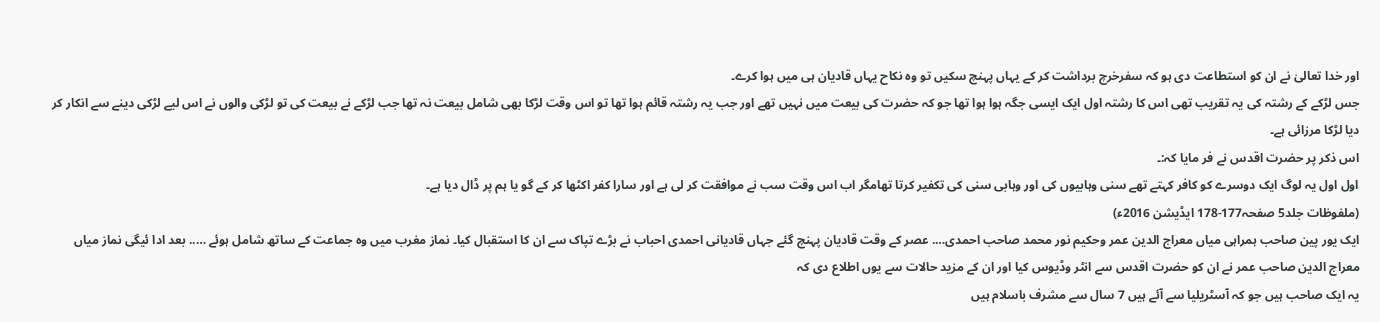اور خدا تعالیٰ نے ان کو استطاعت دی ہو کہ سفرخرچ برداشت کر کے یہاں پہنچ سکیں تو وہ نکاح یہاں قادیان ہی میں ہوا کرے۔
جس لڑکے کے رشتہ کی یہ تقریب تھی اس کا رشتہ اول ایک ایسی جگہ ہوا ہوا تھا جو کہ حضرت کی بیعت میں نہیں تھے اور جب یہ رشتہ قائم ہوا تھا تو اس وقت لڑکا بھی شامل بیعت نہ تھا جب لڑکے نے بیعت کی تو لڑکی والوں نے اس لیے لڑکی دینے سے انکار کر دیا لڑکا مرزائی ہے۔
اس ذکر پر حضرت اقدس نے فر مایا کہ:۔
اول اول یہ لوگ ایک دوسرے کو کافر کہتے تھے سنی وہابیوں کی اور وہابی سنی کی تکفیر کرتا تھامگر اب اس وقت سب نے موافقت کر لی ہے اور سارا کفر اکٹھا کر کے گو یا ہم پر ڈال دیا ہے۔
(ملفوظات جلد5 صفحہ177-178 ایڈیشن 2016ء)
ایک یور پین صاحب ہمراہی میاں معراج الدین عمر وحکیم نور محمد صاحب احمدی…. عصر کے وقت قادیان پہنچ گئے جہاں قادیانی احمدی احباب نے بڑے تپاک سے ان کا استقبال کیا۔ نماز مغرب میں وہ جماعت کے ساتھ شامل ہوئے ….. بعد ادا ئیگی نماز میاں معراج الدین صاحب عمر نے ان کو حضرت اقدس سے انٹر وڈیوس کیا اور ان کے مزید حالات سے یوں اطلاع دی کہ
یہ ایک صاحب ہیں جو کہ آسٹریلیا سے آئے ہیں 7 سال سے مشرف باسلام ہیں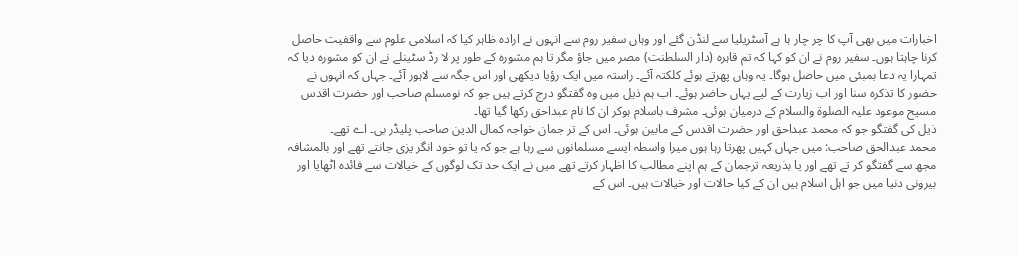اخبارات میں بھی آپ کا چر چار ہا ہے آسٹریلیا سے لنڈن گئے اور وہاں سفیر روم سے انہوں نے ارادہ ظاہر کیا کہ اسلامی علوم سے واقفیت حاصل کرنا چاہتا ہوں۔ سفیر روم نے ان کو کہا کہ تم قاہرہ (دار السلطنت) مصر میں جاؤ مگر تا ہم مشورہ کے طور پر لا رڈ سٹینلے نے ان کو مشورہ دیا کہ تمہارا یہ دعا بمبئی میں حاصل ہوگا۔ یہ وہاں پھرتے ہوئے کلکتہ آئے۔ راستہ میں ایک رؤیا دیکھی اور اس جگہ سے لاہور آئے۔ جہاں کہ انہوں نے حضور کا تذکرہ سنا اور اب زیارت کے لیے یہاں حاضر ہوئے۔ اب ہم ذیل میں وہ گفتگو درج کرتے ہیں جو کہ نومسلم صاحب اور حضرت اقدس مسیح موعود علیہ الصلوۃ والسلام کے درمیان ہوئی۔ مشرف باسلام ہوکر ان کا نام عبداحق رکھا گیا تھا۔
ذیل کی گفتگو جو کہ محمد عبداحق اور حضرت اقدس کے مابین ہوئی۔ اس کے تر جمان خواجہ کمال الدین صاحب پلیڈر بی۔ اے تھے۔
محمد عبدالحق صاحب: میں جہاں کہیں پھرتا رہا ہوں میرا واسطہ ایسے مسلمانوں سے رہا ہے جو کہ یا تو خود انگر یزی جانتے تھے اور بالمشافہ مجھ سے گفتگو کر تے تھے اور یا بذریعہ ترجمان کے ہم اپنے مطالب کا اظہار کرتے تھے میں نے ایک حد تک لوگوں کے خیالات سے فائدہ اٹھایا اور بیرونی دنیا میں جو اہل اسلام ہیں ان کے کیا حالات اور خیالات ہیں۔ اس کے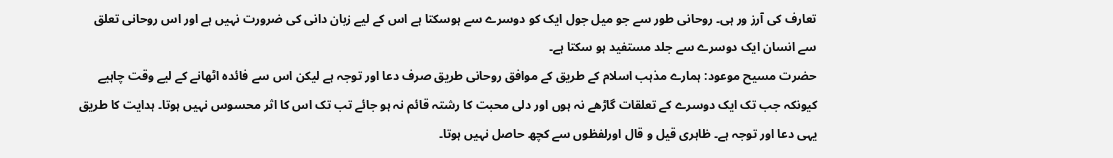تعارف کی آرز ور ہی۔ روحانی طور سے جو میل جول ایک کو دوسرے سے ہوسکتا ہے اس کے لیے زبان دانی کی ضرورت نہیں ہے اور اس روحانی تعلق سے انسان ایک دوسرے سے جلد مستفید ہو سکتا ہے۔
حضرت مسیح موعود: ہمارے مذہب اسلام کے طریق کے موافق روحانی طریق صرف دعا اور توجہ ہے لیکن اس سے فائدہ اٹھانے کے لیے وقت چاہیے کیونکہ جب تک ایک دوسرے کے تعلقات گاڑھے نہ ہوں اور دلی محبت کا رشتہ قائم نہ ہو جائے تب تک اس کا اثر محسوس نہیں ہوتا۔ ہدایت کا طریق یہی دعا اور توجہ ہے۔ ظاہری قیل و قال اورلفظوں سے کچھ حاصل نہیں ہوتا۔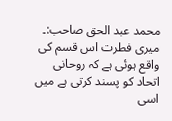محمد عبد الحق صاحب:۔ میری فطرت اس قسم کی واقع ہوئی ہے کہ روحانی اتحاد کو پسند کرتی ہے میں اسی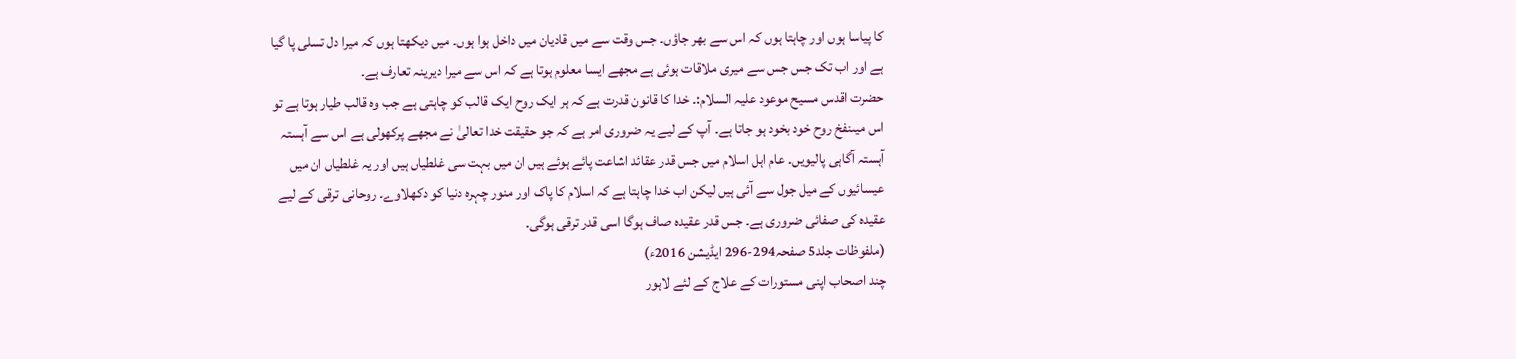کا پیاسا ہوں اور چاہتا ہوں کہ اس سے بھر جاؤں۔ جس وقت سے میں قادیان میں داخل ہوا ہوں۔ میں دیکھتا ہوں کہ میرا دل تسلی پا گیا ہے اور اب تک جس جس سے میری ملاقات ہوئی ہے مجھے ایسا معلوم ہوتا ہے کہ اس سے میرا دیرینہ تعارف ہے۔
حضرت اقدس مسیح موعود علیہ السلام:۔ خدا کا قانون قدرت ہے کہ ہر ایک روح ایک قالب کو چاہتی ہے جب وہ قالب طیار ہوتا ہے تو اس میںنفخ روح خود بخود ہو جاتا ہے۔ آپ کے لیے یہ ضروری امر ہے کہ جو حقیقت خدا تعالیٰ نے مجھے پرکھولی ہے اس سے آہستہ آہستہ آگاہی پالیویں۔ عام اہل اسلام میں جس قدر عقائد اشاعت پائے ہوئے ہیں ان میں بہت سی غلطیاں ہیں اور یہ غلطیاں ان میں عیسائیوں کے میل جول سے آئی ہیں لیکن اب خدا چاہتا ہے کہ اسلام کا پاک اور منور چہرہ دنیا کو دکھلاوے۔ روحانی ترقی کے لیے عقیدہ کی صفائی ضروری ہے۔ جس قدر عقیدہ صاف ہوگا اسی قدر ترقی ہوگی۔
(ملفوظات جلد5 صفحہ294-296 ایڈیشن 2016ء)
چند اصحاب اپنی مستورات کے علاج کے لئے لاہور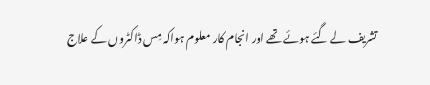تشریف لے گئے ہوئے تھے اور انجام کار معلوم ہواکہ مِس ڈاکٹروں کے علاج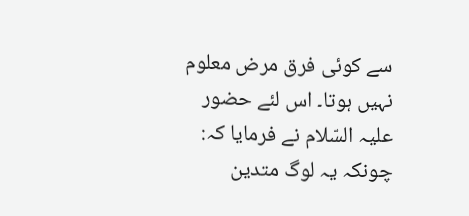سے کوئی فرق مرض معلوم نہیں ہوتا۔ اس لئے حضور علیہ السّلام نے فرمایا کہ:
چونکہ یہ لوگ متدین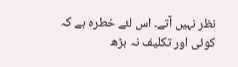نظر نہیں آتے۔ اس لئے خطرہ ہے کہ کوئی اور تکلیف نہ بڑھ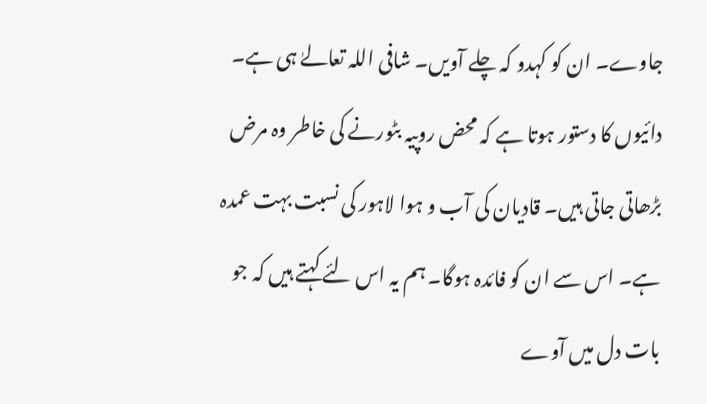جاوے۔ ان کو کہدو کہ چلے آویں۔ شافی اللہ تعالےٰ ہی ہے۔ دائیوں کا دستور ہوتا ہے کہ محض روپیہ بٹورنے کی خاطر وہ مرض بڑھاتی جاتی ہیں۔ قادیان کی آب و ہوا لاہور کی نسبت بہت عمدہ ہے۔ اس سے ان کو فائدہ ہوگا۔ ہم یہ اس لئے کہتے ہیں کہ جو بات دل میں آوے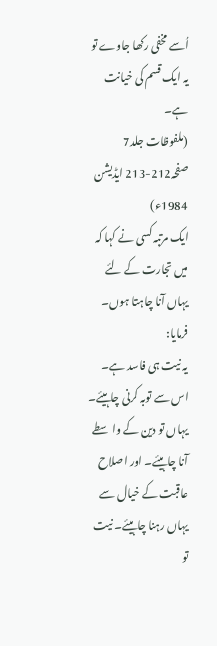اُسے مخفی رکھا جاوے تو یہ ایک قسم کی خیانت ہے۔
(ملفوظات جلد7 صفحہ212-213 ایڈیشن 1984ء)
ایک مرتبہ کسی نے کہا کہ میں تجارت کے لئے یہاں آنا چاہتا ہوں۔ فرمایا:
یہ نیت ہی فاسد ہے۔ اس سے توبہ کرنی چاہیئے۔ یہاں تو دین کے واسطے آنا چاہیئے۔ اور اصلاح عاقبت کے خیال سے یہاں رہنا چاہیئے۔ نیت تو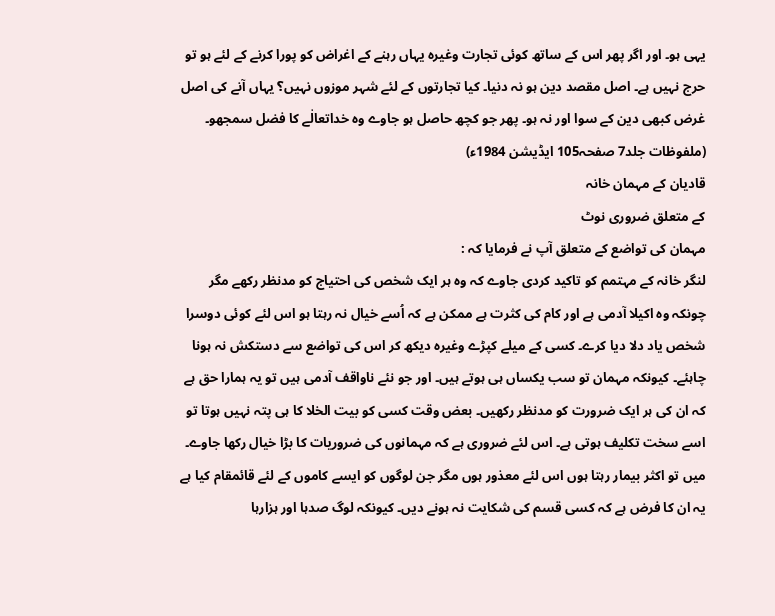یہی ہو۔ اور اگر پھر اس کے ساتھ کوئی تجارت وغیرہ یہاں رہنے کے اغراض کو پورا کرنے کے لئے ہو تو حرج نہیں ہے۔ اصل مقصد دین ہو نہ دنیا۔ کیا تجارتوں کے لئے شہر موزوں نہیں؟ یہاں آنے کی اصل غرض کبھی دین کے سوا اور نہ ہو۔ پھر جو کچھ حاصل ہو جاوے وہ خداتعالٰے کا فضل سمجھو۔
(ملفوظات جلد7 صفحہ105 ایڈیشن 1984ء)
قادیان کے مہمان خانہ
کے متعلق ضروری نوٹ
مہمان کی تواضع کے متعلق آپ نے فرمایا کہ :
لنگر خانہ کے مہتمم کو تاکید کردی جاوے کہ وہ ہر ایک شخص کی احتیاج کو مدنظر رکھے مگر چونکہ وہ اکیلا آدمی ہے اور کام کی کثرت ہے ممکن ہے کہ اُسے خیال نہ رہتا ہو اس لئے کوئی دوسرا شخص یاد دلا دیا کرے۔ کسی کے میلے کپڑے وغیرہ دیکھ کر اس کی تواضع سے دستکش نہ ہونا چاہئے۔ کیونکہ مہمان تو سب یکساں ہی ہوتے ہیں۔ اور جو نئے ناواقف آدمی ہیں تو یہ ہمارا حق ہے کہ ان کی ہر ایک ضرورت کو مدنظر رکھیں۔ بعض وقت کسی کو بیت الخلا کا ہی پتہ نہیں ہوتا تو اسے سخت تکلیف ہوتی ہے۔ اس لئے ضروری ہے کہ مہمانوں کی ضروریات کا بڑا خیال رکھا جاوے۔ میں تو اکثر بیمار رہتا ہوں اس لئے معذور ہوں مگر جن لوگوں کو ایسے کاموں کے لئے قائمقام کیا ہے یہ ان کا فرض ہے کہ کسی قسم کی شکایت نہ ہونے دیں۔ کیونکہ لوگ صدہا اور ہزارہا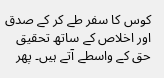کوس کا سفر طے کر کے صدق اور اخلاص کے ساتھ تحقیق حق کے واسطے آتے ہیں۔ پھر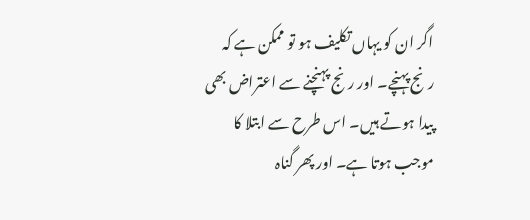اگر ان کو یہاں تکلیف ہو تو ممکن ہے کہ رنج پہنچے۔ اور رنج پہنچنے سے اعتراض بھی پیدا ہوتے ہیں۔ اس طرح سے ابتلا کا موجب ہوتا ہے۔ اور پھر گناہ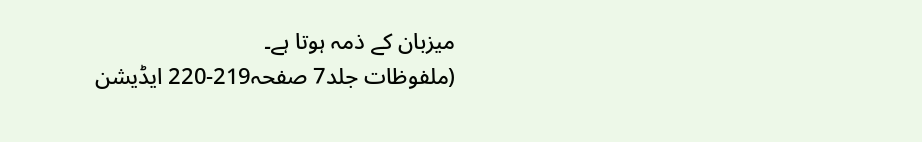میزبان کے ذمہ ہوتا ہے۔
(ملفوظات جلد7 صفحہ219-220 ایڈیشن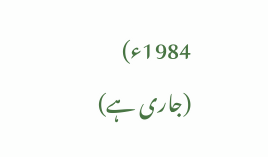1984ء)
(جاری ہے)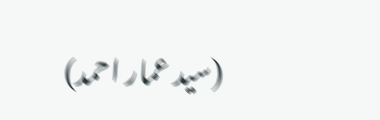(سید عمار احمد)